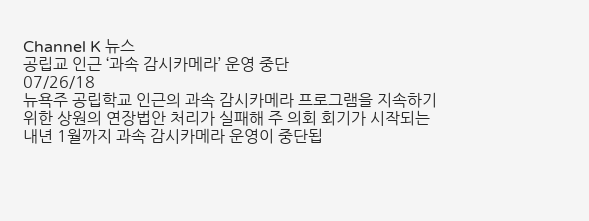Channel K 뉴스
공립교 인근 ‘과속 감시카메라’ 운영 중단
07/26/18
뉴욕주 공립학교 인근의 과속 감시카메라 프로그램을 지속하기 위한 상원의 연장법안 처리가 실패해 주 의회 회기가 시작되는 내년 1월까지 과속 감시카메라 운영이 중단됩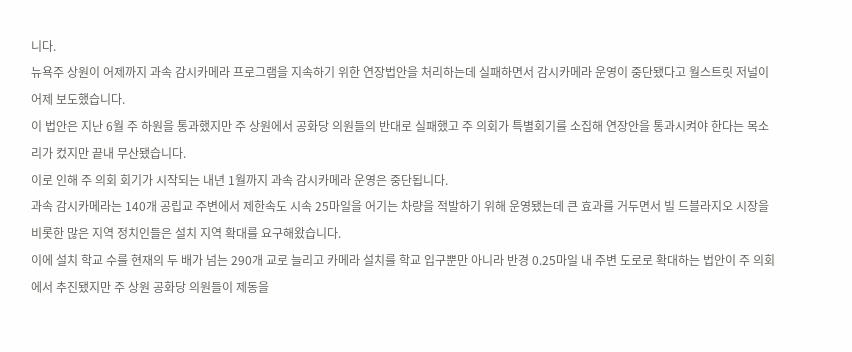니다.
뉴욕주 상원이 어제까지 과속 감시카메라 프로그램을 지속하기 위한 연장법안을 처리하는데 실패하면서 감시카메라 운영이 중단됐다고 월스트릿 저널이 어제 보도했습니다.
이 법안은 지난 6월 주 하원을 통과했지만 주 상원에서 공화당 의원들의 반대로 실패했고 주 의회가 특별회기를 소집해 연장안을 통과시켜야 한다는 목소리가 컸지만 끝내 무산됐습니다.
이로 인해 주 의회 회기가 시작되는 내년 1월까지 과속 감시카메라 운영은 중단됩니다.
과속 감시카메라는 140개 공립교 주변에서 제한속도 시속 25마일을 어기는 차량을 적발하기 위해 운영됐는데 큰 효과를 거두면서 빌 드블라지오 시장을 비롯한 많은 지역 정치인들은 설치 지역 확대를 요구해왔습니다.
이에 설치 학교 수를 현재의 두 배가 넘는 290개 교로 늘리고 카메라 설치를 학교 입구뿐만 아니라 반경 0.25마일 내 주변 도로로 확대하는 법안이 주 의회에서 추진됐지만 주 상원 공화당 의원들이 제동을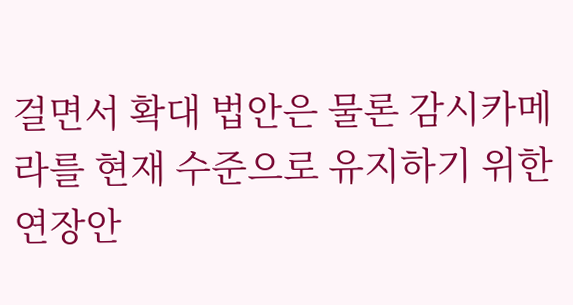걸면서 확대 법안은 물론 감시카메라를 현재 수준으로 유지하기 위한 연장안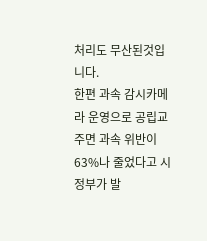처리도 무산된것입니다.
한편 과속 감시카메라 운영으로 공립교 주면 과속 위반이 63%나 줄었다고 시정부가 발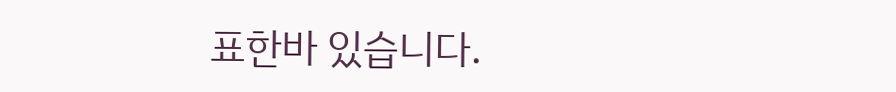표한바 있습니다.